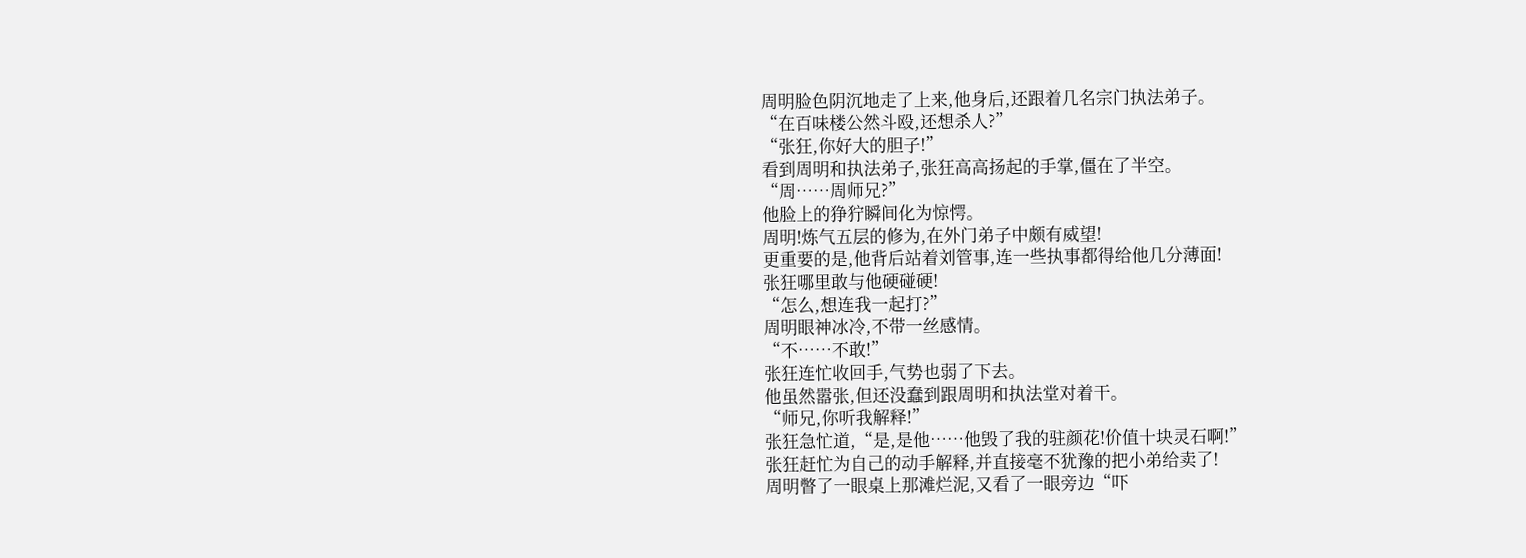周明脸色阴沉地走了上来,他身后,还跟着几名宗门执法弟子。
“在百味楼公然斗殴,还想杀人?”
“张狂,你好大的胆子!”
看到周明和执法弟子,张狂高高扬起的手掌,僵在了半空。
“周……周师兄?”
他脸上的狰狞瞬间化为惊愕。
周明!炼气五层的修为,在外门弟子中颇有威望!
更重要的是,他背后站着刘管事,连一些执事都得给他几分薄面!
张狂哪里敢与他硬碰硬!
“怎么,想连我一起打?”
周明眼神冰冷,不带一丝感情。
“不……不敢!”
张狂连忙收回手,气势也弱了下去。
他虽然嚣张,但还没蠢到跟周明和执法堂对着干。
“师兄,你听我解释!”
张狂急忙道,“是,是他……他毁了我的驻颜花!价值十块灵石啊!”
张狂赶忙为自己的动手解释,并直接毫不犹豫的把小弟给卖了!
周明瞥了一眼桌上那滩烂泥,又看了一眼旁边“吓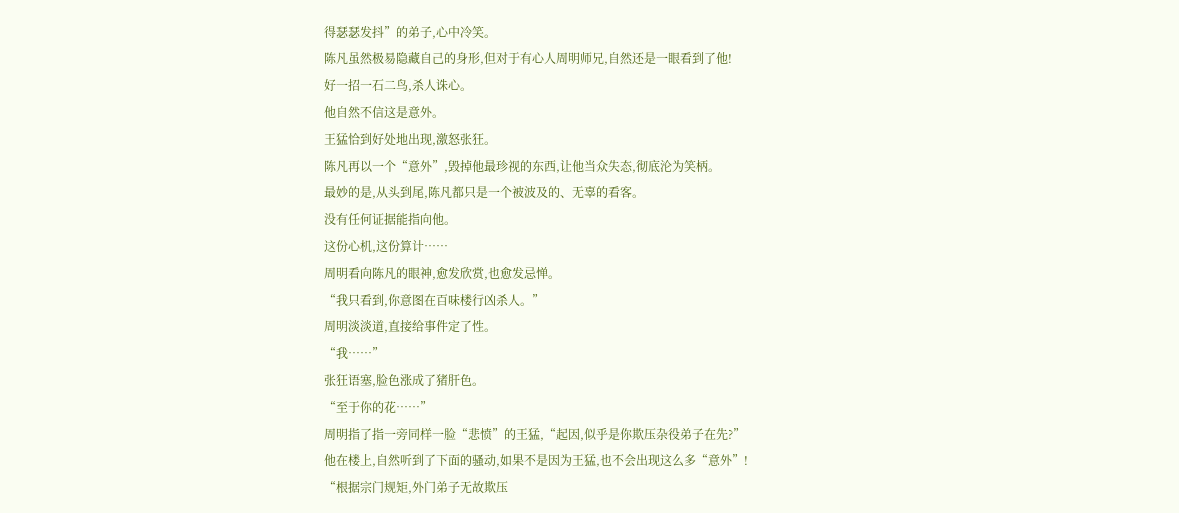得瑟瑟发抖”的弟子,心中冷笑。
陈凡虽然极易隐藏自己的身形,但对于有心人周明师兄,自然还是一眼看到了他!
好一招一石二鸟,杀人诛心。
他自然不信这是意外。
王猛恰到好处地出现,激怒张狂。
陈凡再以一个“意外”,毁掉他最珍视的东西,让他当众失态,彻底沦为笑柄。
最妙的是,从头到尾,陈凡都只是一个被波及的、无辜的看客。
没有任何证据能指向他。
这份心机,这份算计……
周明看向陈凡的眼神,愈发欣赏,也愈发忌惮。
“我只看到,你意图在百味楼行凶杀人。”
周明淡淡道,直接给事件定了性。
“我……”
张狂语塞,脸色涨成了猪肝色。
“至于你的花……”
周明指了指一旁同样一脸“悲愤”的王猛,“起因,似乎是你欺压杂役弟子在先?”
他在楼上,自然听到了下面的骚动,如果不是因为王猛,也不会出现这么多“意外”!
“根据宗门规矩,外门弟子无故欺压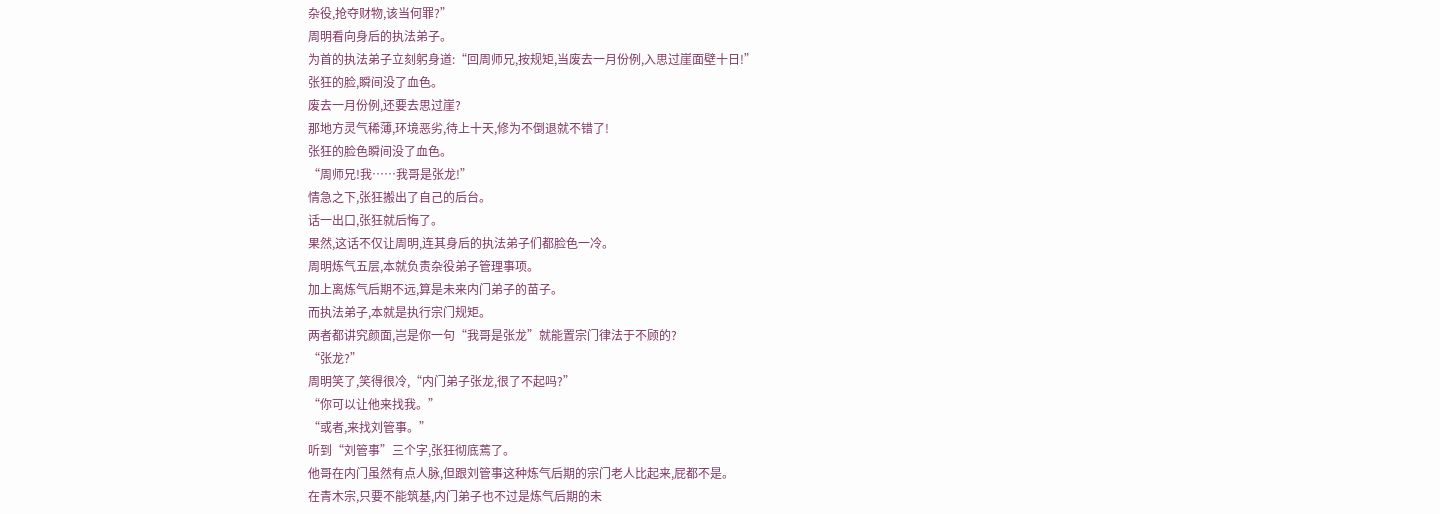杂役,抢夺财物,该当何罪?”
周明看向身后的执法弟子。
为首的执法弟子立刻躬身道:“回周师兄,按规矩,当废去一月份例,入思过崖面壁十日!”
张狂的脸,瞬间没了血色。
废去一月份例,还要去思过崖?
那地方灵气稀薄,环境恶劣,待上十天,修为不倒退就不错了!
张狂的脸色瞬间没了血色。
“周师兄!我……我哥是张龙!”
情急之下,张狂搬出了自己的后台。
话一出口,张狂就后悔了。
果然,这话不仅让周明,连其身后的执法弟子们都脸色一冷。
周明炼气五层,本就负责杂役弟子管理事项。
加上离炼气后期不远,算是未来内门弟子的苗子。
而执法弟子,本就是执行宗门规矩。
两者都讲究颜面,岂是你一句“我哥是张龙”就能置宗门律法于不顾的?
“张龙?”
周明笑了,笑得很冷,“内门弟子张龙,很了不起吗?”
“你可以让他来找我。”
“或者,来找刘管事。”
听到“刘管事”三个字,张狂彻底蔫了。
他哥在内门虽然有点人脉,但跟刘管事这种炼气后期的宗门老人比起来,屁都不是。
在青木宗,只要不能筑基,内门弟子也不过是炼气后期的未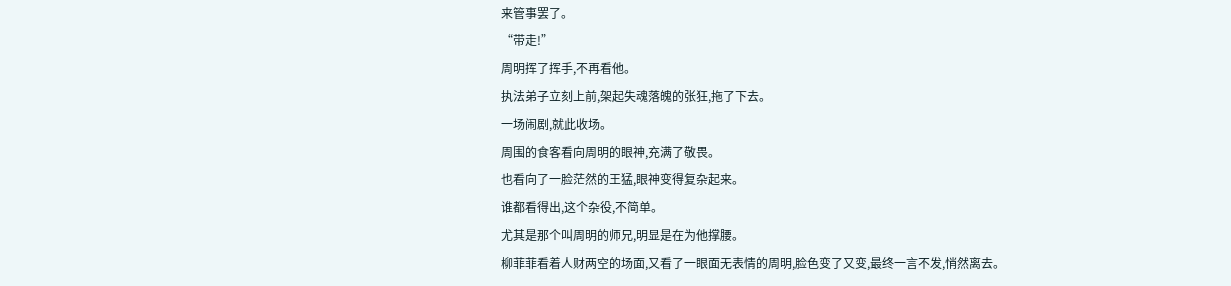来管事罢了。
“带走!”
周明挥了挥手,不再看他。
执法弟子立刻上前,架起失魂落魄的张狂,拖了下去。
一场闹剧,就此收场。
周围的食客看向周明的眼神,充满了敬畏。
也看向了一脸茫然的王猛,眼神变得复杂起来。
谁都看得出,这个杂役,不简单。
尤其是那个叫周明的师兄,明显是在为他撑腰。
柳菲菲看着人财两空的场面,又看了一眼面无表情的周明,脸色变了又变,最终一言不发,悄然离去。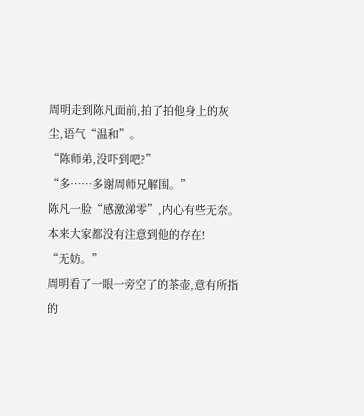周明走到陈凡面前,拍了拍他身上的灰尘,语气“温和”。
“陈师弟,没吓到吧?”
“多……多谢周师兄解围。”
陈凡一脸“感激涕零”,内心有些无奈。
本来大家都没有注意到他的存在!
“无妨。”
周明看了一眼一旁空了的茶壶,意有所指的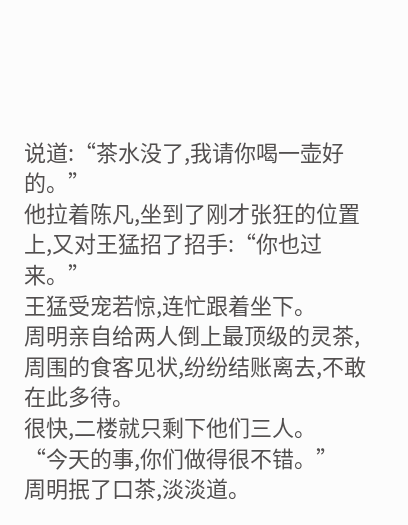说道:“茶水没了,我请你喝一壶好的。”
他拉着陈凡,坐到了刚才张狂的位置上,又对王猛招了招手:“你也过来。”
王猛受宠若惊,连忙跟着坐下。
周明亲自给两人倒上最顶级的灵茶,周围的食客见状,纷纷结账离去,不敢在此多待。
很快,二楼就只剩下他们三人。
“今天的事,你们做得很不错。”
周明抿了口茶,淡淡道。